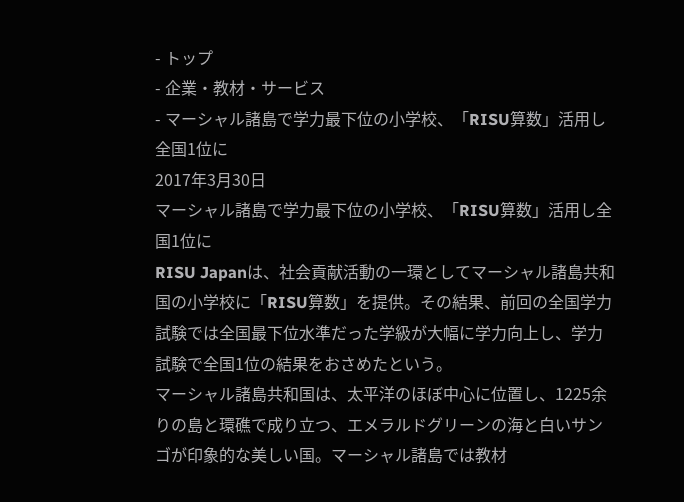- トップ
- 企業・教材・サービス
- マーシャル諸島で学力最下位の小学校、「RISU算数」活用し全国1位に
2017年3月30日
マーシャル諸島で学力最下位の小学校、「RISU算数」活用し全国1位に
RISU Japanは、社会貢献活動の一環としてマーシャル諸島共和国の小学校に「RISU算数」を提供。その結果、前回の全国学力試験では全国最下位水準だった学級が大幅に学力向上し、学力試験で全国1位の結果をおさめたという。
マーシャル諸島共和国は、太平洋のほぼ中心に位置し、1225余りの島と環礁で成り立つ、エメラルドグリーンの海と白いサンゴが印象的な美しい国。マーシャル諸島では教材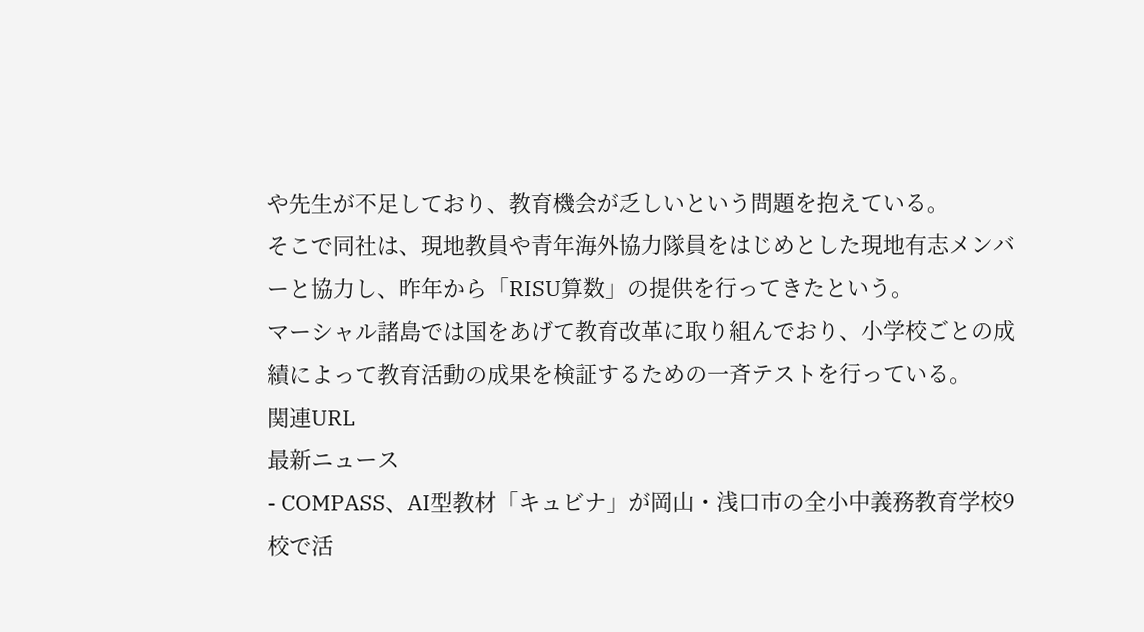や先生が不足しており、教育機会が乏しいという問題を抱えている。
そこで同社は、現地教員や青年海外協力隊員をはじめとした現地有志メンバーと協力し、昨年から「RISU算数」の提供を行ってきたという。
マーシャル諸島では国をあげて教育改革に取り組んでおり、小学校ごとの成績によって教育活動の成果を検証するための一斉テストを行っている。
関連URL
最新ニュース
- COMPASS、AI型教材「キュビナ」が岡山・浅口市の全小中義務教育学校9校で活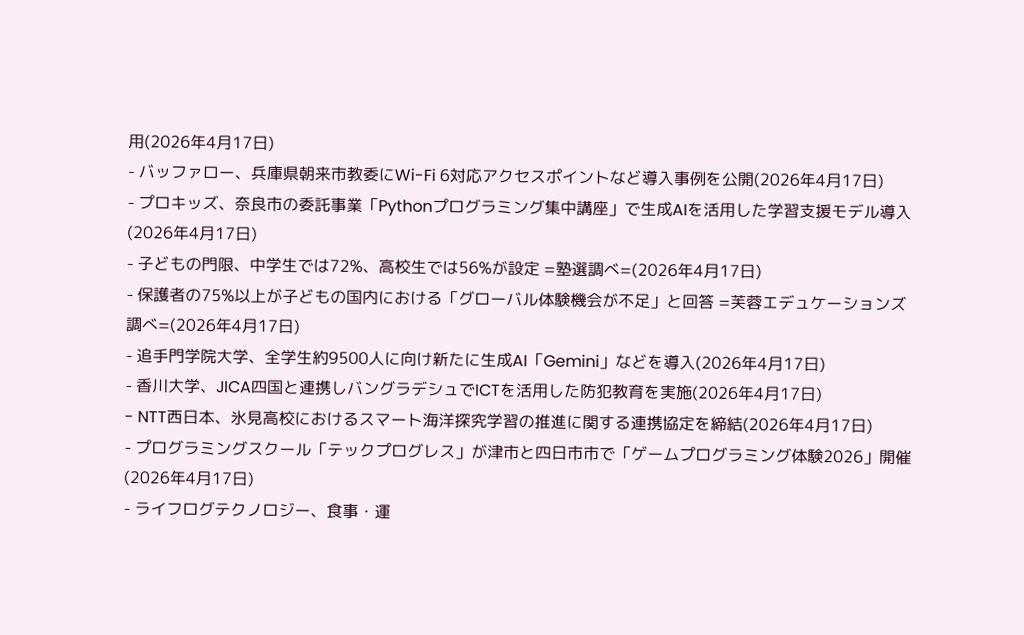用(2026年4月17日)
- バッファロー、兵庫県朝来市教委にWi-Fi 6対応アクセスポイントなど導入事例を公開(2026年4月17日)
- プロキッズ、奈良市の委託事業「Pythonプログラミング集中講座」で生成AIを活用した学習支援モデル導入(2026年4月17日)
- 子どもの門限、中学生では72%、高校生では56%が設定 =塾選調べ=(2026年4月17日)
- 保護者の75%以上が子どもの国内における「グローバル体験機会が不足」と回答 =芙蓉エデュケーションズ調べ=(2026年4月17日)
- 追手門学院大学、全学生約9500人に向け新たに生成AI「Gemini」などを導入(2026年4月17日)
- 香川大学、JICA四国と連携しバングラデシュでICTを活用した防犯教育を実施(2026年4月17日)
- NTT西日本、氷見高校におけるスマート海洋探究学習の推進に関する連携協定を締結(2026年4月17日)
- プログラミングスクール「テックプログレス」が津市と四日市市で「ゲームプログラミング体験2026」開催(2026年4月17日)
- ライフログテクノロジー、食事・運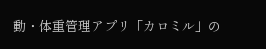動・体重管理アプリ「カロミル」の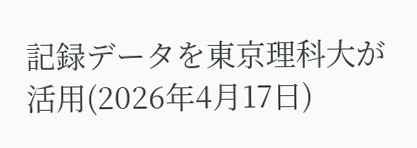記録データを東京理科大が活用(2026年4月17日)